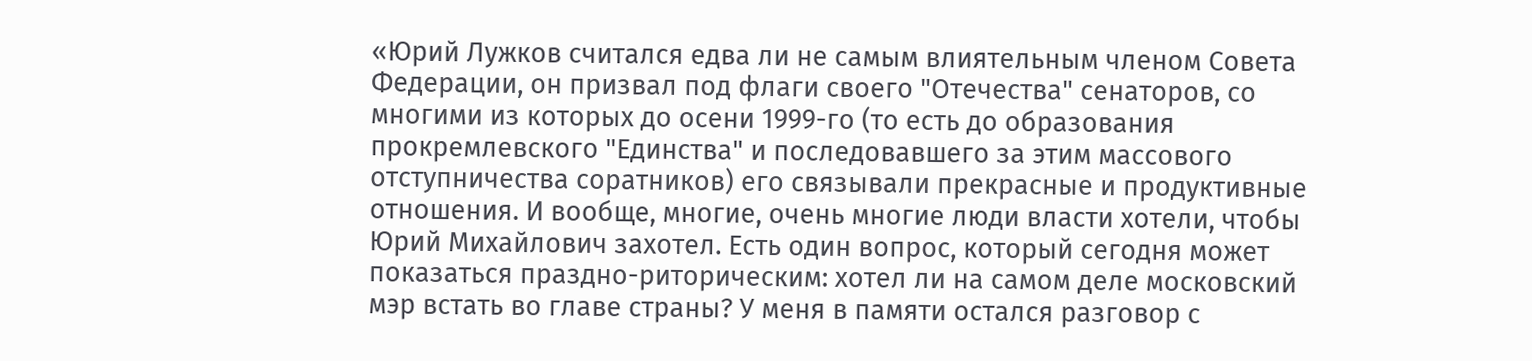«Юрий Лужков считался едва ли не самым влиятельным членом Совета Федерации, он призвал под флаги своего "Отечества" сенаторов, со многими из которых до осени 1999-го (то есть до образования прокремлевского "Единства" и последовавшего за этим массового отступничества соратников) его связывали прекрасные и продуктивные отношения. И вообще, многие, очень многие люди власти хотели, чтобы Юрий Михайлович захотел. Есть один вопрос, который сегодня может показаться праздно-риторическим: хотел ли на самом деле московский мэр встать во главе страны? У меня в памяти остался разговор с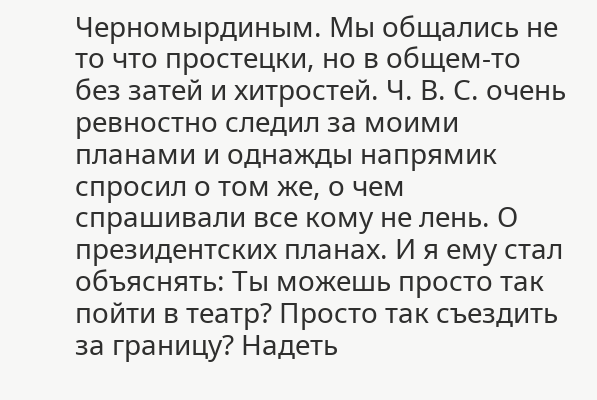Черномырдиным. Мы общались не то что простецки, но в общем-то без затей и хитростей. Ч. В. С. очень ревностно следил за моими планами и однажды напрямик спросил о том же, о чем спрашивали все кому не лень. О президентских планах. И я ему стал объяснять: Ты можешь просто так пойти в театр? Просто так съездить за границу? Надеть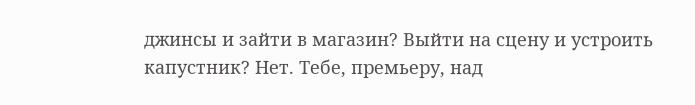джинсы и зайти в магазин? Выйти на сцену и устроить капустник? Нет. Тебе, премьеру, над